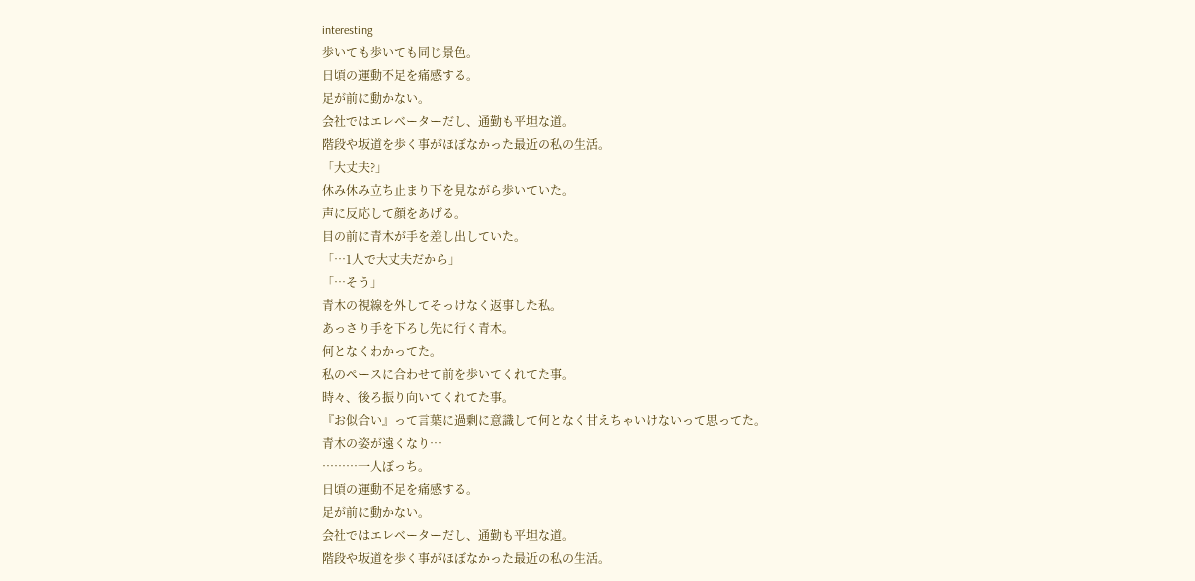interesting
歩いても歩いても同じ景色。
日頃の運動不足を痛感する。
足が前に動かない。
会社ではエレベーターだし、通勤も平坦な道。
階段や坂道を歩く事がほぼなかった最近の私の生活。
「大丈夫?」
休み休み立ち止まり下を見ながら歩いていた。
声に反応して顔をあげる。
目の前に青木が手を差し出していた。
「…1人で大丈夫だから」
「…そう」
青木の視線を外してそっけなく返事した私。
あっさり手を下ろし先に行く青木。
何となくわかってた。
私のペースに合わせて前を歩いてくれてた事。
時々、後ろ振り向いてくれてた事。
『お似合い』って言葉に過剰に意識して何となく甘えちゃいけないって思ってた。
青木の姿が遠くなり…
………一人ぼっち。
日頃の運動不足を痛感する。
足が前に動かない。
会社ではエレベーターだし、通勤も平坦な道。
階段や坂道を歩く事がほぼなかった最近の私の生活。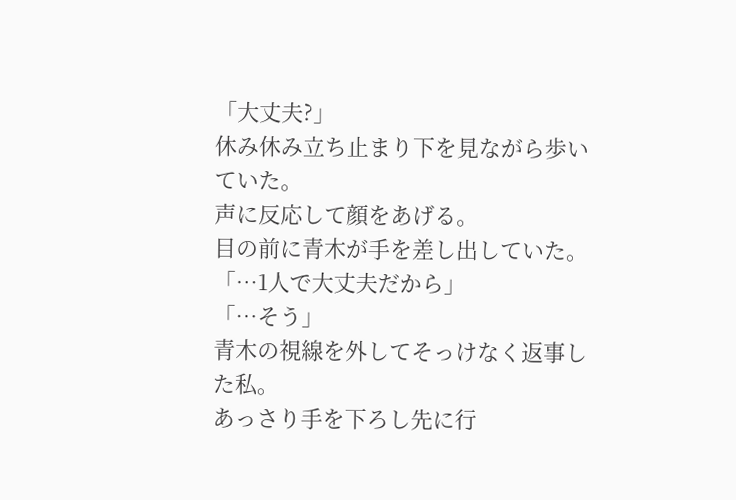「大丈夫?」
休み休み立ち止まり下を見ながら歩いていた。
声に反応して顔をあげる。
目の前に青木が手を差し出していた。
「…1人で大丈夫だから」
「…そう」
青木の視線を外してそっけなく返事した私。
あっさり手を下ろし先に行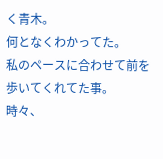く青木。
何となくわかってた。
私のペースに合わせて前を歩いてくれてた事。
時々、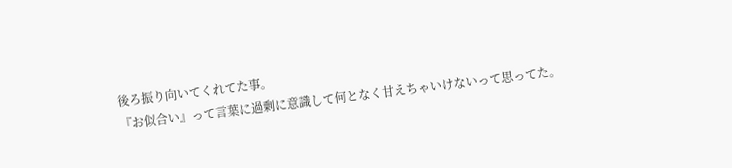後ろ振り向いてくれてた事。
『お似合い』って言葉に過剰に意識して何となく甘えちゃいけないって思ってた。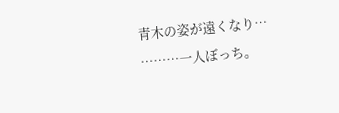青木の姿が遠くなり…
………一人ぼっち。